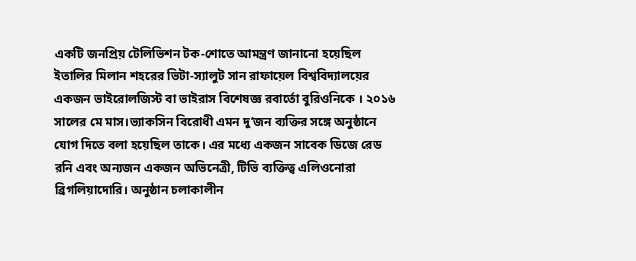একটি জনপ্রিয় টেলিভিশন টক-শোতে আমন্ত্রণ জানানো হয়েছিল ইতালির মিলান শহরের ভিটা-স্যালুট সান রাফায়েল বিশ্ববিদ্যালয়ের একজন ভাইরোলজিস্ট বা ভাইরাস বিশেষজ্ঞ রবার্তো বুরিওনিকে । ২০১৬ সালের মে মাস।ভ্যাকসিন বিরোধী এমন দু’জন ব্যক্তির সঙ্গে অনুষ্ঠানে যোগ দিতে বলা হয়েছিল তাকে। এর মধ্যে একজন সাবেক ডিজে রেড রনি এবং অন্যজন একজন অভিনেত্রী, টিভি ব্যক্তিত্ব এলিওনোরা ব্রিগলিয়াদোরি। অনুষ্ঠান চলাকালীন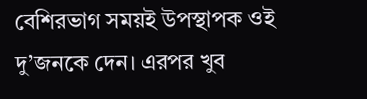বেশিরভাগ সময়ই উপস্থাপক ওই দু’জনকে দেন। এরপর খুব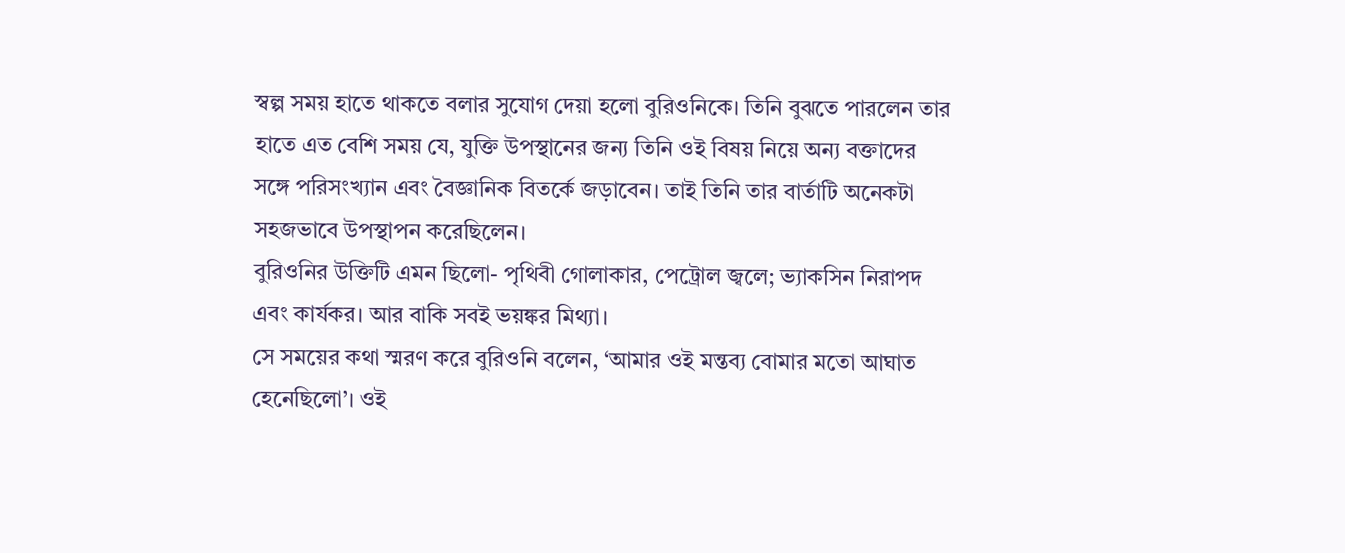স্বল্প সময় হাতে থাকতে বলার সুযোগ দেয়া হলো বুরিওনিকে। তিনি বুঝতে পারলেন তার হাতে এত বেশি সময় যে, যুক্তি উপস্থানের জন্য তিনি ওই বিষয় নিয়ে অন্য বক্তাদের সঙ্গে পরিসংখ্যান এবং বৈজ্ঞানিক বিতর্কে জড়াবেন। তাই তিনি তার বার্তাটি অনেকটা সহজভাবে উপস্থাপন করেছিলেন।
বুরিওনির উক্তিটি এমন ছিলো- পৃথিবী গোলাকার, পেট্রোল জ্বলে; ভ্যাকসিন নিরাপদ এবং কার্যকর। আর বাকি সবই ভয়ঙ্কর মিথ্যা।
সে সময়ের কথা স্মরণ করে বুরিওনি বলেন, ‘আমার ওই মন্তব্য বোমার মতো আঘাত হেনেছিলো’। ওই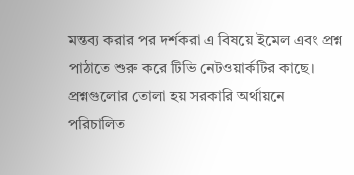মন্তব্য করার পর দর্শকরা এ বিষয়ে ইমেল এবং প্রশ্ন পাঠাতে শুরু করে টিভি নেটওয়ার্কটির কাছে। প্রশ্নগুলোর তোলা হয় সরকারি অর্থায়নে পরিচালিত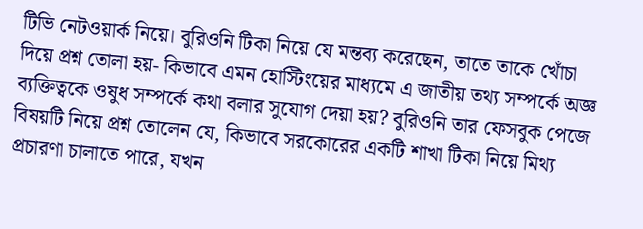টিভি নেটওয়ার্ক নিয়ে। বুরিওনি টিকা নিয়ে যে মন্তব্য করেছেন, তাতে তাকে খোঁচা দিয়ে প্রশ্ন তোলা হয়- কিভাবে এমন হোস্টিংয়ের মাধ্যমে এ জাতীয় তথ্য সম্পর্কে অজ্ঞ ব্যক্তিত্বকে ওষুধ সম্পর্কে কথা বলার সুযোগ দেয়া হয়? বুরিওনি তার ফেসবুক পেজে বিষয়টি নিয়ে প্রশ্ন তোলেন যে, কিভাবে সরকোরের একটি শাখা টিকা নিয়ে মিথ্য প্রচারণা চালাতে পারে, যখন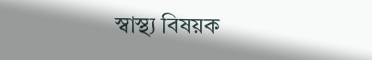স্বাস্থ্য বিষয়ক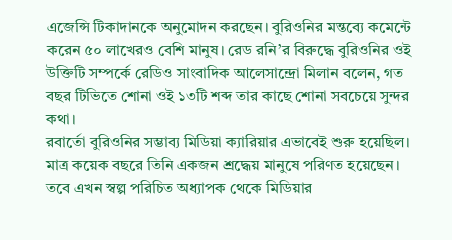এজেন্সি টিকাদানকে অনুমোদন করছেন। বুরিওনির মন্তব্যে কমেন্টে করেন ৫০ লাখেরও বেশি মানুষ। রেড রনি’র বিরুদ্ধে বুরিওনির ওই উক্তিটি সম্পর্কে রেডিও সাংবাদিক আলেসান্দ্রো মিলান বলেন, গত বছর টিভিতে শোনা ওই ১৩টি শব্দ তার কাছে শোনা সবচেয়ে সুন্দর কথা।
রবার্তো বুরিওনির সম্ভাব্য মিডিয়া ক্যারিয়ার এভাবেই শুরু হয়েছিল। মাত্র কয়েক বছরে তিনি একজন শ্রদ্ধেয় মানুষে পরিণত হয়েছেন। তবে এখন স্বল্প পরিচিত অধ্যাপক থেকে মিডিয়ার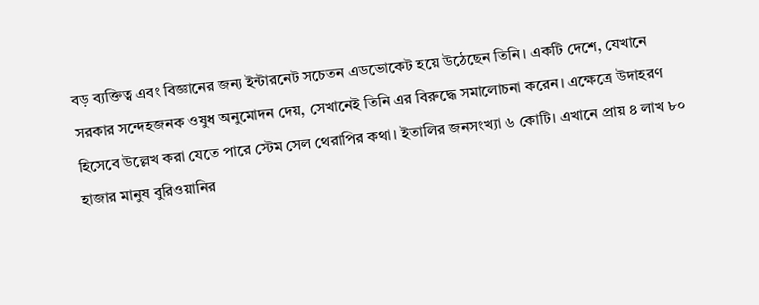বড় ব্যক্তিত্ব এবং বিজ্ঞানের জন্য ইন্টারনেট সচেতন এডভোকেট হয়ে উঠেছেন তিনি। একটি দেশে, যেখানে সরকার সন্দেহজনক ওষুধ অনুমোদন দেয়, সেখানেই তিনি এর বিরুদ্ধে সমালোচনা করেন। এক্ষেত্রে উদাহরণ হিসেবে উল্লেখ করা যেতে পারে স্টেম সেল থেরাপির কথা। ইতালির জনসংখ্যা ৬ কোটি। এখানে প্রায় ৪ লাখ ৮০ হাজার মানুষ বুরিওয়ানির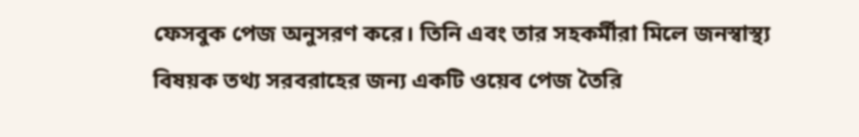ফেসবুক পেজ অনুসরণ করে। তিনি এবং তার সহকর্মীরা মিলে জনস্বাস্থ্য বিষয়ক তথ্য সরবরাহের জন্য একটি ওয়েব পেজ তৈরি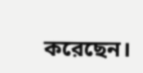করেছেন।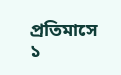প্রতিমাসে ১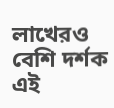লাখেরও বেশি দর্শক এই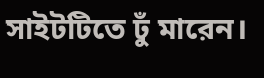সাইটটিতে ঢুঁ মারেন।